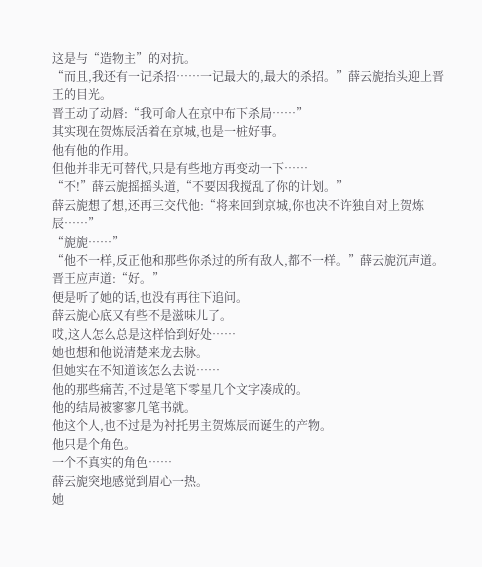这是与“造物主”的对抗。
“而且,我还有一记杀招……一记最大的,最大的杀招。”薛云旎抬头迎上晋王的目光。
晋王动了动唇:“我可命人在京中布下杀局……”
其实现在贺炼辰活着在京城,也是一桩好事。
他有他的作用。
但他并非无可替代,只是有些地方再变动一下……
“不!”薛云旎摇摇头道,“不要因我搅乱了你的计划。”
薛云旎想了想,还再三交代他:“将来回到京城,你也决不许独自对上贺炼辰……”
“旎旎……”
“他不一样,反正他和那些你杀过的所有敌人,都不一样。”薛云旎沉声道。
晋王应声道:“好。”
便是听了她的话,也没有再往下追问。
薛云旎心底又有些不是滋味儿了。
哎,这人怎么总是这样恰到好处……
她也想和他说清楚来龙去脉。
但她实在不知道该怎么去说……
他的那些痛苦,不过是笔下零星几个文字凑成的。
他的结局被寥寥几笔书就。
他这个人,也不过是为衬托男主贺炼辰而诞生的产物。
他只是个角色。
一个不真实的角色……
薛云旎突地感觉到眉心一热。
她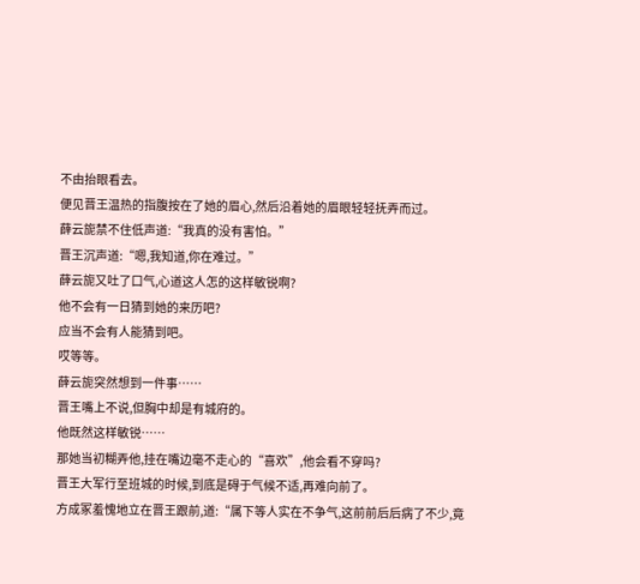不由抬眼看去。
便见晋王温热的指腹按在了她的眉心,然后沿着她的眉眼轻轻抚弄而过。
薛云旎禁不住低声道:“我真的没有害怕。”
晋王沉声道:“嗯,我知道,你在难过。”
薛云旎又吐了口气,心道这人怎的这样敏锐啊?
他不会有一日猜到她的来历吧?
应当不会有人能猜到吧。
哎等等。
薛云旎突然想到一件事……
晋王嘴上不说,但胸中却是有城府的。
他既然这样敏锐……
那她当初糊弄他,挂在嘴边毫不走心的“喜欢”,他会看不穿吗?
晋王大军行至班城的时候,到底是碍于气候不适,再难向前了。
方成冢羞愧地立在晋王跟前,道:“属下等人实在不争气,这前前后后病了不少,竟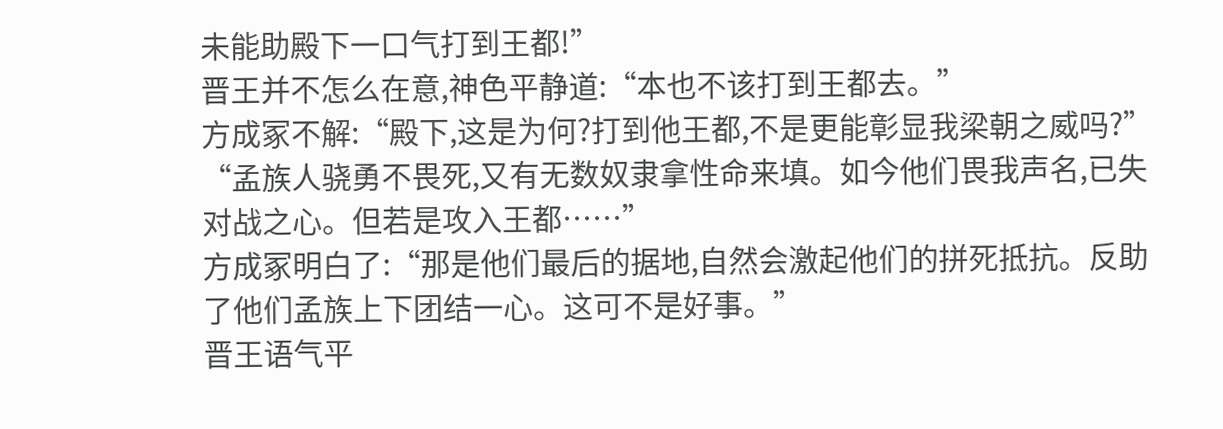未能助殿下一口气打到王都!”
晋王并不怎么在意,神色平静道:“本也不该打到王都去。”
方成冢不解:“殿下,这是为何?打到他王都,不是更能彰显我梁朝之威吗?”
“孟族人骁勇不畏死,又有无数奴隶拿性命来填。如今他们畏我声名,已失对战之心。但若是攻入王都……”
方成冢明白了:“那是他们最后的据地,自然会激起他们的拼死抵抗。反助了他们孟族上下团结一心。这可不是好事。”
晋王语气平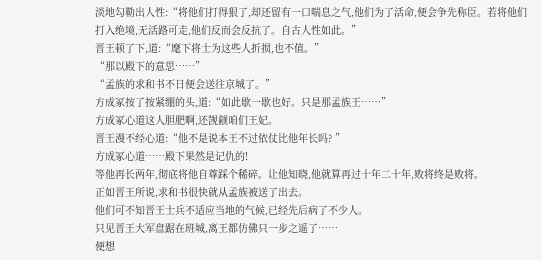淡地勾勒出人性:“将他们打得狠了,却还留有一口喘息之气,他们为了活命,便会争先称臣。若将他们打入绝境,无活路可走,他们反而会反抗了。自古人性如此。”
晋王顿了下,道:“麾下将士为这些人折损,也不值。”
“那以殿下的意思……”
“孟族的求和书不日便会送往京城了。”
方成冢按了按紧绷的头,道:“如此歇一歇也好。只是那孟族王……”
方成冢心道这人胆肥啊,还觊觎咱们王妃。
晋王漫不经心道:“他不是说本王不过依仗比他年长吗? ”
方成冢心道……殿下果然是记仇的!
等他再长两年,彻底将他自尊踩个稀碎。让他知晓,他就算再过十年二十年,败将终是败将。
正如晋王所说,求和书很快就从孟族被送了出去。
他们可不知晋王士兵不适应当地的气候,已经先后病了不少人。
只见晋王大军盘踞在班城,离王都仿佛只一步之遥了……
便想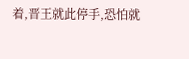着,晋王就此停手,恐怕就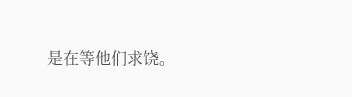是在等他们求饶。